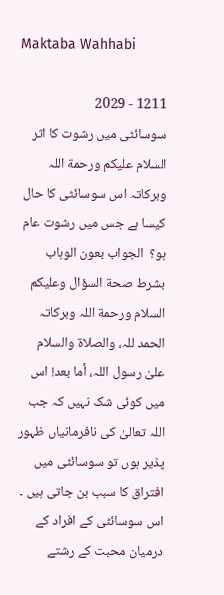Maktaba Wahhabi

1211 - 2029
سوسائٹی میں رشوت کا اثر السلام علیکم ورحمة اللہ وبرکاتہ اس سوسائٹی کا حال کیسا ہے جس میں رشوت عام ہو؟  الجواب بعون الوہاب بشرط صحة السؤال وعلیکم السلام ورحمة اللہ وبرکاتہ الحمد للہ، والصلاة والسلام علیٰ رسول اللہ، أما بعد! اس میں کوئی شک نہیں کہ جب اللہ تعالیٰ کی نافرمانیاں ظہور پذیر ہوں تو سوسائٹی میں افتراق کا سبب بن جاتی ہیں ۔ اس سوسائٹی کے افراد کے درمیان محبت کے رشتے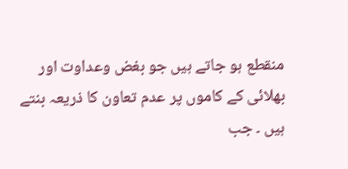منقطع ہو جاتے ہیں جو بغض وعداوت اور بھلائی کے کاموں پر عدم تعاون کا ذریعہ بنتے ہیں ۔ جب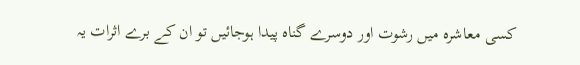کسی معاشرہ میں رشوت اور دوسرے گناہ پیدا ہوجائیں تو ان کے برے اثرات یہ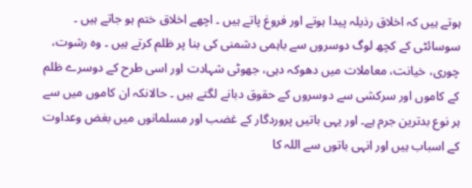ہوتے ہیں کہ اخلاق رذیلہ پیدا ہوتے اور فروغ پاتے ہیں ۔ اچھے اخلاق ختم ہو جاتے ہیں ۔ سوسائٹی کے کچھ لوگ دوسروں سے باہمی دشمنی کی بنا پر ظلم کرتے ہیں ۔ وہ رشوت، چوری، خیانت، معاملات میں دھوکہ دہی، جھوٹی شہادت اور اسی طرح کے دوسرے ظلم کے کاموں اور سرکشی سے دوسروں کے حقوق دبانے لگتے ہیں ۔ حالانکہ ان کاموں میں سے ہر نوع بدترین جرم ہے۔ اور یہی باتیں پروردگار کے غضب اور مسلمانوں میں بغض وعداوت کے اسباب ہیں اور انہی باتوں سے اللہ کا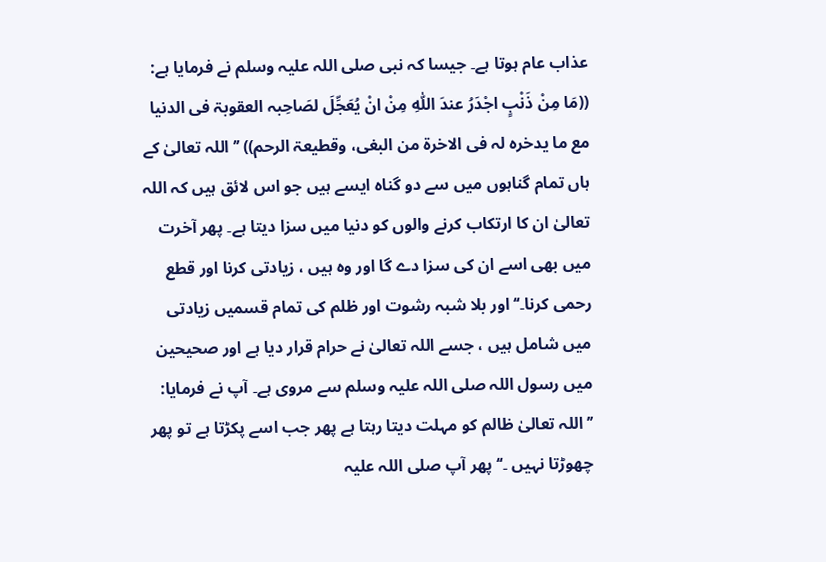عذاب عام ہوتا ہے۔ جیسا کہ نبی صلی اللہ علیہ وسلم نے فرمایا ہے: ((مَا مِنْ ذَنْبٍ اجْدَرُ عندَ اللّٰہِ مِنْ انْ یُعَجِّلَ لصَاحِبہ العقوبۃ فی الدنیا مع ما یدخرہ لہ فی الاخرۃ من البغی، وقطیعۃ الرحم)) ’’اللہ تعالیٰ کے ہاں تمام گناہوں میں سے دو گناہ ایسے ہیں جو اس لائق ہیں کہ اللہ تعالیٰ ان کا ارتکاب کرنے والوں کو دنیا میں سزا دیتا ہے۔ پھر آخرت میں بھی اسے ان کی سزا دے گا اور وہ ہیں ، زیادتی کرنا اور قطع رحمی کرنا۔‘‘ اور بلا شبہ رشوت اور ظلم کی تمام قسمیں زیادتی میں شامل ہیں ، جسے اللہ تعالیٰ نے حرام قرار دیا ہے اور صحیحین میں رسول اللہ صلی اللہ علیہ وسلم سے مروی ہے۔ آپ نے فرمایا: ’’اللہ تعالیٰ ظالم کو مہلت دیتا رہتا ہے پھر جب اسے پکڑتا ہے تو پھر چھوڑتا نہیں ۔‘‘ پھر آپ صلی اللہ علیہ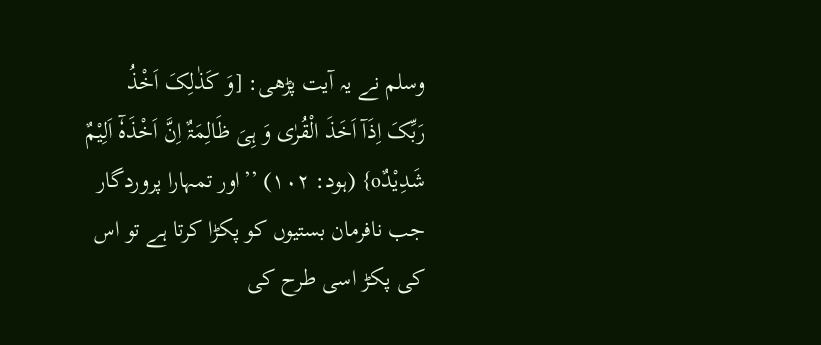وسلم نے یہ آیت پڑھی: [وَ کَذٰلِکَ اَخْذُ رَبِّکَ اِذَآ اَخَذَ الْقُرٰی وَ ہِیَ ظَالِمَۃٌ اِنَّ اَخْذَہٗٓ اَلِیْمٌ شَدِیْدٌo} (ہود: ۱۰۲) ’’اور تمہارا پروردگار جب نافرمان بستیوں کو پکڑا کرتا ہے تو اس کی پکڑ اسی طرح کی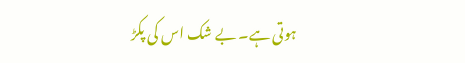ہوتی ہے۔ بے شک اس کی پکڑ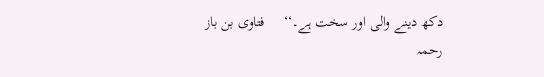دکھ دینے والی اور سخت ہے۔‘‘     فتاوی بن باز رحمہ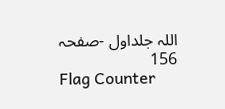اللہ جلداول -صفحہ 156
Flag Counter